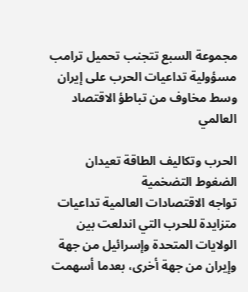مجموعة السبع تتجنب تحميل ترامب مسؤولية تداعيات الحرب على إيران وسط مخاوف من تباطؤ الاقتصاد العالمي

الحرب وتكاليف الطاقة تعيدان الضغوط التضخمية
تواجه الاقتصادات العالمية تداعيات متزايدة للحرب التي اندلعت بين الولايات المتحدة وإسرائيل من جهة وإيران من جهة أخرى، بعدما أسهمت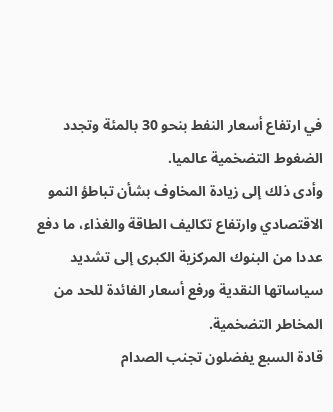في ارتفاع أسعار النفط بنحو 30 بالمئة وتجدد الضغوط التضخمية عالميا.
وأدى ذلك إلى زيادة المخاوف بشأن تباطؤ النمو الاقتصادي وارتفاع تكاليف الطاقة والغذاء، ما دفع عددا من البنوك المركزية الكبرى إلى تشديد سياساتها النقدية ورفع أسعار الفائدة للحد من المخاطر التضخمية.
قادة السبع يفضلون تجنب الصدام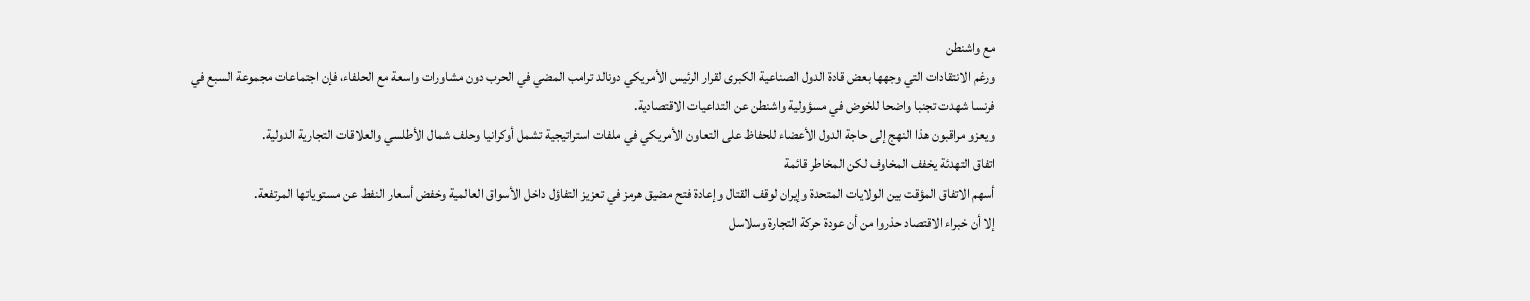مع واشنطن
ورغم الانتقادات التي وجهها بعض قادة الدول الصناعية الكبرى لقرار الرئيس الأمريكي دونالد ترامب المضي في الحرب دون مشاورات واسعة مع الحلفاء، فإن اجتماعات مجموعة السبع في فرنسا شهدت تجنبا واضحا للخوض في مسؤولية واشنطن عن التداعيات الاقتصادية.
ويعزو مراقبون هذا النهج إلى حاجة الدول الأعضاء للحفاظ على التعاون الأمريكي في ملفات استراتيجية تشمل أوكرانيا وحلف شمال الأطلسي والعلاقات التجارية الدولية.
اتفاق التهدئة يخفف المخاوف لكن المخاطر قائمة
أسهم الاتفاق المؤقت بين الولايات المتحدة وإيران لوقف القتال وإعادة فتح مضيق هرمز في تعزيز التفاؤل داخل الأسواق العالمية وخفض أسعار النفط عن مستوياتها المرتفعة.
إلا أن خبراء الاقتصاد حذروا من أن عودة حركة التجارة وسلاسل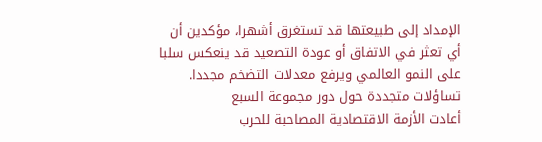الإمداد إلى طبيعتها قد تستغرق أشهرا، مؤكدين أن أي تعثر في الاتفاق أو عودة التصعيد قد ينعكس سلبا على النمو العالمي ويرفع معدلات التضخم مجددا.
تساؤلات متجددة حول دور مجموعة السبع
أعادت الأزمة الاقتصادية المصاحبة للحرب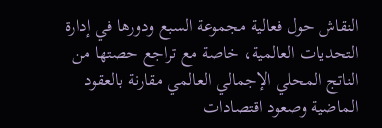النقاش حول فعالية مجموعة السبع ودورها في إدارة التحديات العالمية، خاصة مع تراجع حصتها من الناتج المحلي الإجمالي العالمي مقارنة بالعقود الماضية وصعود اقتصادات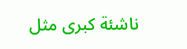ناشئة كبرى مثل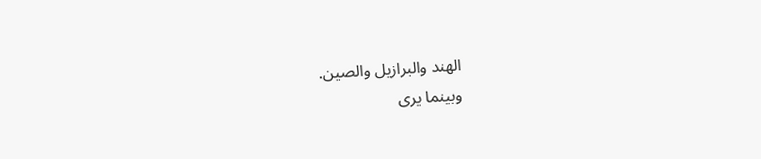الهند والبرازيل والصين.
وبينما يرى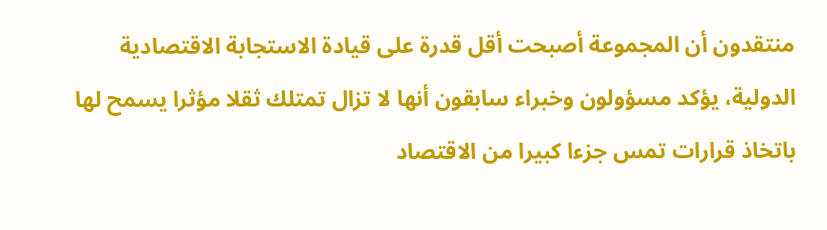منتقدون أن المجموعة أصبحت أقل قدرة على قيادة الاستجابة الاقتصادية الدولية، يؤكد مسؤولون وخبراء سابقون أنها لا تزال تمتلك ثقلا مؤثرا يسمح لها باتخاذ قرارات تمس جزءا كبيرا من الاقتصاد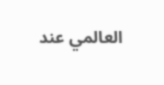العالمي عند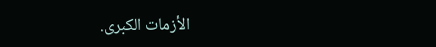الأزمات الكبرى.